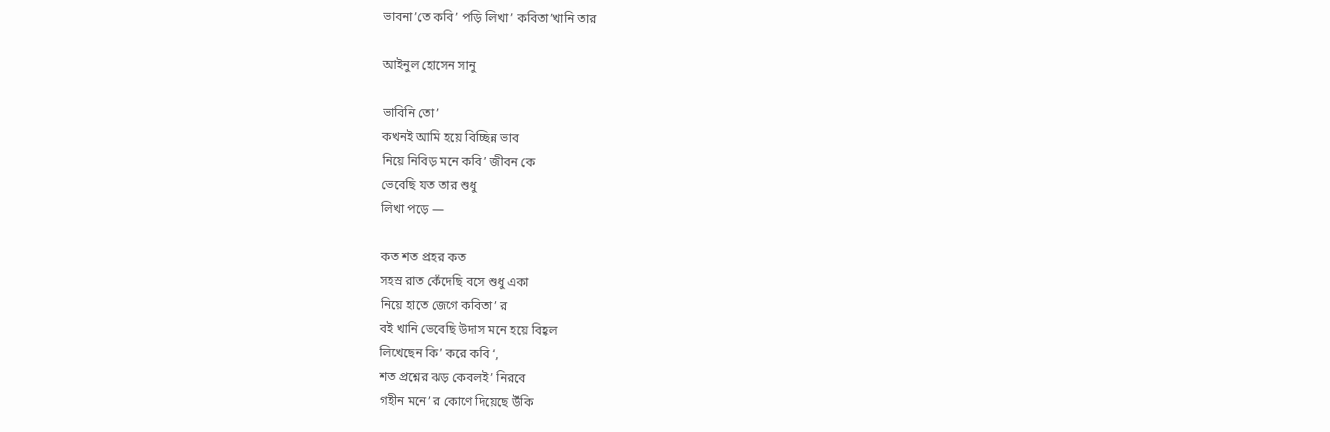ভাবনা’তে কবি’ পড়ি লিখা’ কবিতা’খানি তার

আইনুল হোসেন সানু

ভাবিনি তো’
কখনই আমি হয়ে বিচ্ছিন্ন ভাব
নিয়ে নিবিড় মনে কবি’ জীবন কে
ভেবেছি যত তার শুধু
লিখা পড়ে —

কত শত প্রহর কত
সহস্র রাত কেঁদেছি বসে শুধু একা
নিয়ে হাতে জেগে কবিতা’ র
বই খানি ভেবেছি উদাস মনে হয়ে বিহ্বল
লিখেছেন কি’ করে কবি ‘,
শত প্রশ্নের ঝড় কেবলই’ নিরবে
গহীন মনে’ র কোণে দিয়েছে উঁকি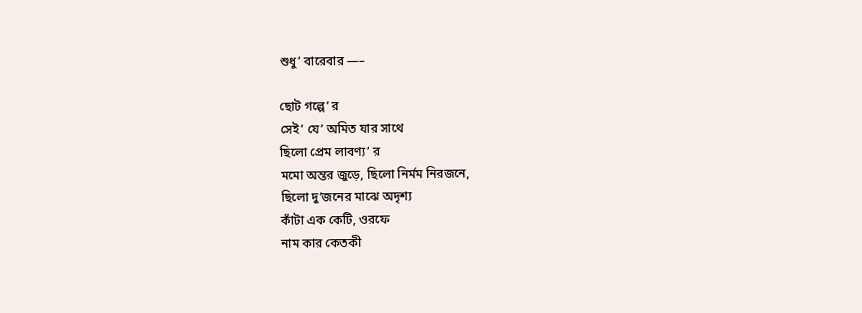শুধু’ বারেবার —–

ছোট গল্পে’ র
সেই’ যে’ অমিত যার সাথে
ছিলো প্রেম লাবণ্য’ র
মমো অন্তর জুড়ে, ছিলো নির্মম নিরজনে,
ছিলো দু’জনের মাঝে অদৃশ্য
কাঁটা এক কেটি, ওরফে
নাম কার কেতকী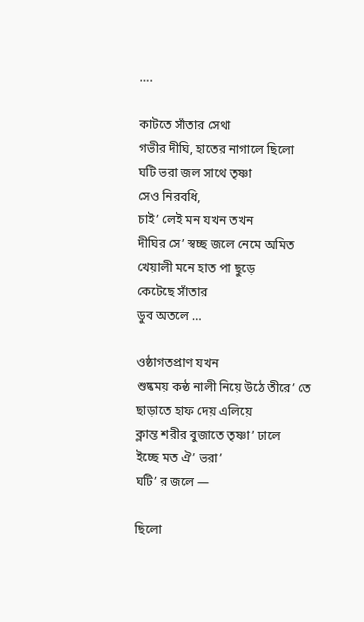….

কাটতে সাঁতার সেথা
গভীর দীঘি, হাতের নাগালে ছিলো
ঘটি ভরা জল সাথে তৃষ্ণা
সেও নিরবধি,
চাই’ লেই মন যখন তখন
দীঘির সে’ স্বচ্ছ জলে নেমে অমিত
খেয়ালী মনে হাত পা ছুড়ে
কেটেছে সাঁতার
ডুব অতলে …

ওষ্ঠাগতপ্রাণ যখন
শুষ্কময় কন্ঠ নালী নিয়ে উঠে তীরে’ তে
ছাড়াতে হাফ দেয় এলিয়ে
ক্লান্ত শরীর বুজাতে তৃষ্ণা’ ঢালে
ইচ্ছে মত ঐ’ ভরা’
ঘটি’ র জলে —

ছিলো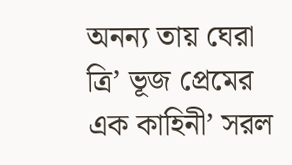অনন্য তায় ঘেরা
ত্রি’ ভূজ প্রেমের এক কাহিনী’ সরল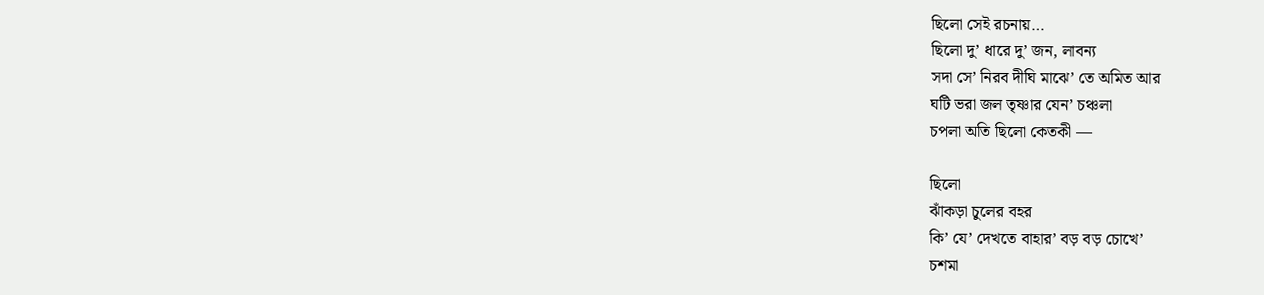ছিলো সেই রচনায়…
ছিলো দু’ ধারে দু’ জন, লাবন্য
সদা সে’ নিরব দীঘি মাঝে’ তে অমিত আর
ঘটি ভরা জল তৃষ্ণার যেন’ চঞ্চলা
চপলা অতি ছিলো কেতকী —

ছিলো
ঝাঁকড়া চুলের বহর
কি’ যে’ দেখতে বাহার’ বড় বড় চোখে’
চশমা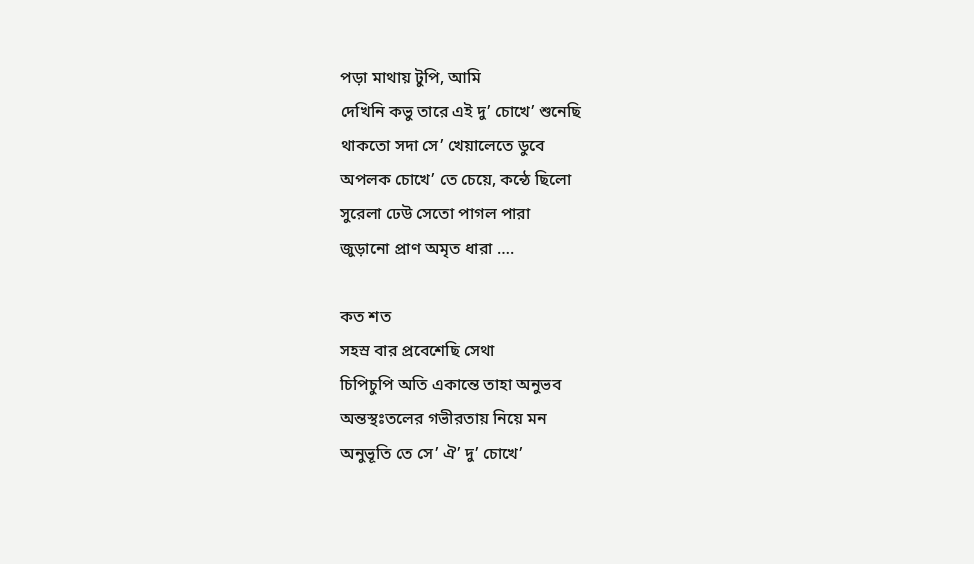পড়া মাথায় টুপি, আমি
দেখিনি কভু তারে এই দু’ চোখে’ শুনেছি
থাকতো সদা সে’ খেয়ালেতে ডুবে
অপলক চোখে’ তে চেয়ে, কন্ঠে ছিলো
সুরেলা ঢেউ সেতো পাগল পারা
জুড়ানো প্রাণ অমৃত ধারা ….

কত শত
সহস্র বার প্রবেশেছি সেথা
চিপিচুপি অতি একান্তে তাহা অনুভব
অন্তস্থঃতলের গভীরতায় নিয়ে মন
অনুভূতি তে সে’ ঐ’ দু’ চোখে’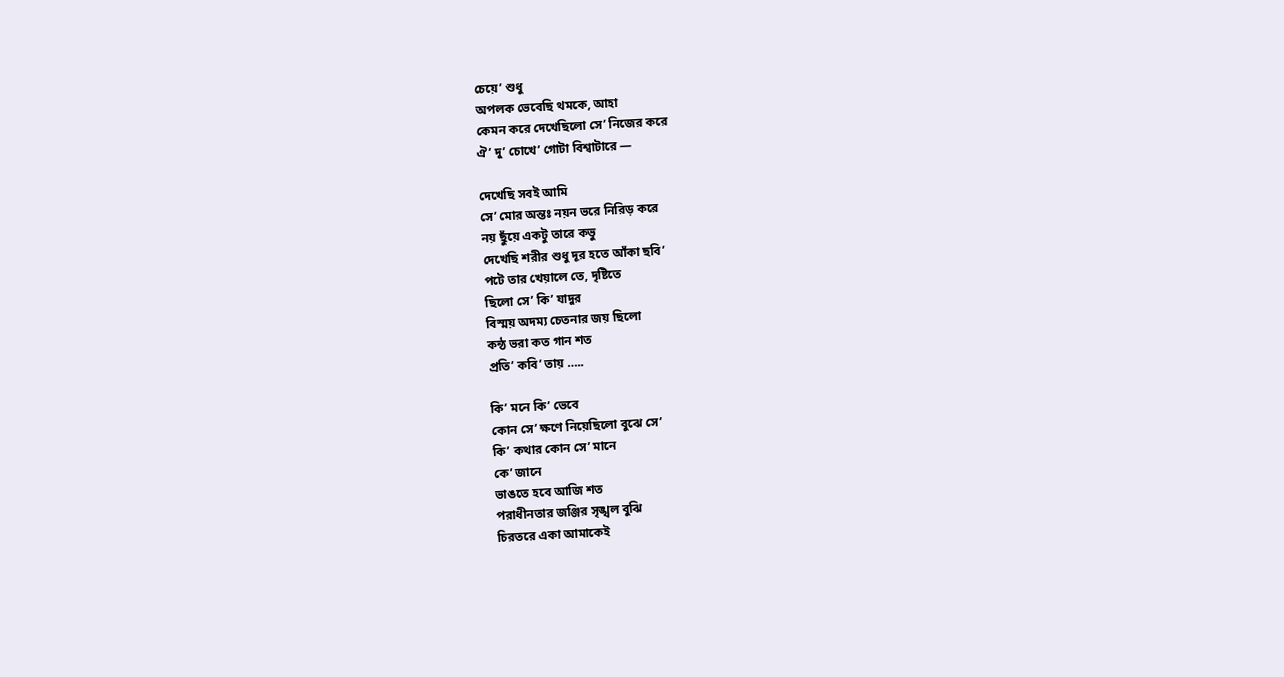চেয়ে’ শুধু
অপলক ভেবেছি থমকে, আহা
কেমন করে দেখেছিলো সে’ নিজের করে
ঐ’ দু’ চোখে’ গোটা বিশ্বাটারে —

দেখেছি সবই আমি
সে’ মোর অন্তঃ নয়ন ভরে নিরিড় করে
নয় ছুঁয়ে একটু তারে কভু
দেখেছি শরীর শুধু দূর হতে আঁকা ছবি’
পটে তার খেয়ালে তে, দৃষ্টিতে
ছিলো সে’ কি’ যাদুর
বিস্ময় অদম্য চেতনার জয় ছিলো
কন্ঠ ভরা কত গান শত
প্রতি’ কবি’ তায় …..

কি’ মনে কি’ ভেবে
কোন সে’ ক্ষণে নিয়েছিলো বুঝে সে’
কি’ কথার কোন সে’ মানে
কে’ জানে
ভাঙতে হবে আজি শত
পরাধীনতার জঞ্জির সৃঙ্খল বুঝি
চিরতরে একা আমাকেই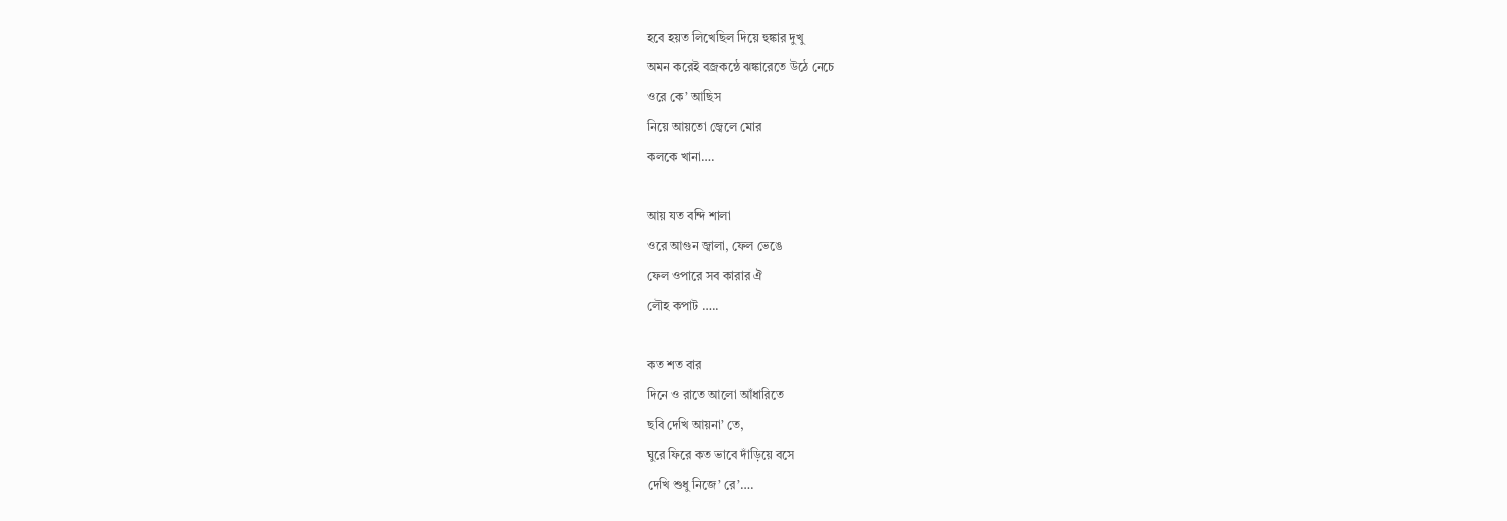হবে হয়ত লিখেছিল দিয়ে হুঙ্কার দুখু
অমন করেই বজ্রকন্ঠে ঝঙ্কারেতে উঠে নেচে
ওরে কে’ আছিস
নিয়ে আয়তো জ্বেলে মোর
কলকে খানা….

আয় যত বন্দি শালা
ওরে আগুন জ্বালা, ফেল ভেঙে
ফেল ওপারে সব কারার ঐ
লৌহ কপাট …..

কত শত বার
দিনে ও রাতে আলো আঁধারিতে
ছবি দেখি আয়না’ তে,
ঘুরে ফিরে কত ভাবে দাঁড়িয়ে বসে
দেখি শুধু নিজে’ রে’….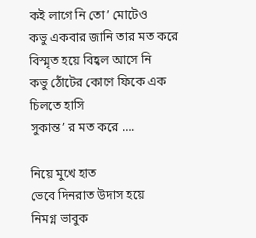কই লাগে নি তো’ মোটেও
কভু একবার জানি তার মত করে
বিস্মৃত হয়ে বিহ্বল আসে নি
কভু ঠোঁটের কোণে ফিকে এক চিলতে হাসি
সুকান্ত’ র মত করে ….

নিয়ে মুখে হাত
ভেবে দিনরাত উদাস হয়ে
নিমগ্ন ভাবুক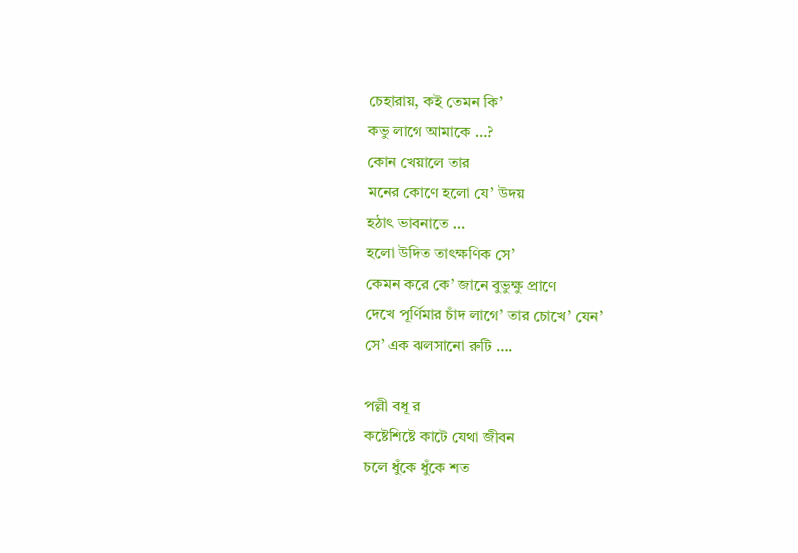চেহারায়, কই তেমন কি’
কভু লাগে আমাকে …?
কোন খেয়ালে তার
মনের কোণে হলো যে’ উদয়
হঠাৎ ভাবনাতে …
হলো উদিত তাৎক্ষণিক সে’
কেমন করে কে’ জানে বুভুক্ষু প্রাণে
দেখে পূর্ণিমার চাঁদ লাগে’ তার চোখে’ যেন’
সে’ এক ঝলসানো রুটি ….

পল্লী বধূ র
কষ্টেশিষ্টে কাটে যেথা জীবন
চলে ধুঁকে ধুঁকে শত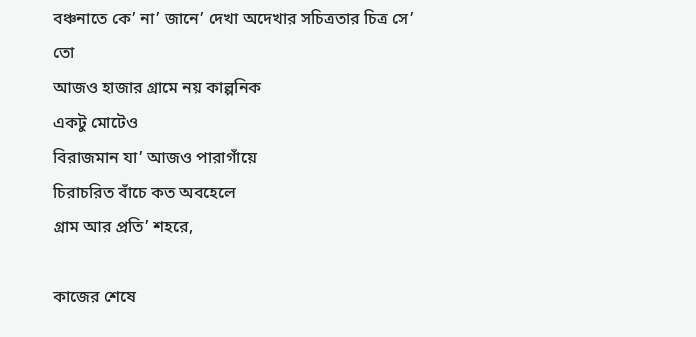বঞ্চনাতে কে’ না’ জানে’ দেখা অদেখার সচিত্রতার চিত্র সে’ তো
আজও হাজার গ্রামে নয় কাল্পনিক
একটু মোটেও
বিরাজমান যা’ আজও পারাগাঁয়ে
চিরাচরিত বাঁচে কত অবহেলে
গ্রাম আর প্রতি’ শহরে,

কাজের শেষে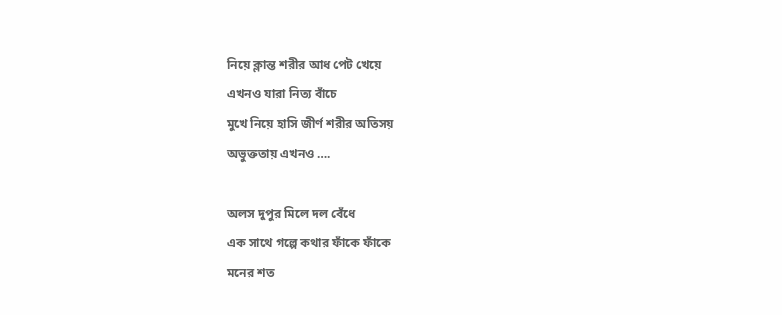নিয়ে ক্লান্ত শরীর আধ পেট খেয়ে
এখনও যারা নিত্য বাঁচে
মুখে নিয়ে হাসি জীর্ণ শরীর অতিসয়
অভুক্ততায় এখনও ….

অলস দুপুর মিলে দল বেঁধে
এক সাথে গল্পে কথার ফাঁকে ফাঁকে
মনের শত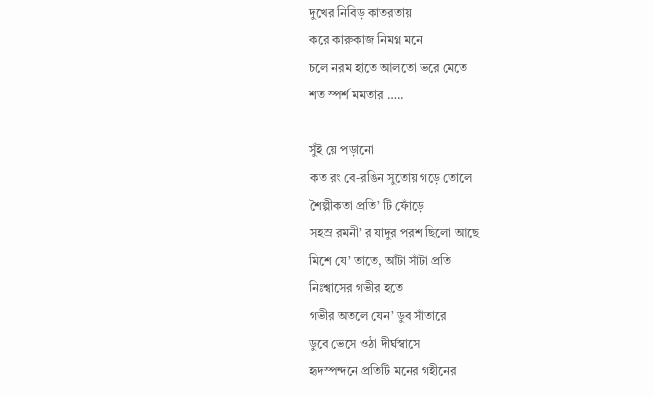দুখের নিবিড় কাতরতায়
করে কারুকাজ নিমগ্ন মনে
চলে নরম হাতে আলতো ভরে মেতে
শত স্পর্শ মমতার …..

সুঁই য়ে পড়ানো
কত রং বে-রঙিন সুতোয় গড়ে তোলে
শৈল্পীকতা প্রতি’ টি ফোঁড়ে
সহস্র রমনী’ র যাদুর পরশ ছিলো আছে
মিশে যে’ তাতে, আঁটা সাঁটা প্রতি
নিঃশ্বাসের গভীর হতে
গভীর অতলে যেন’ ডুব সাঁতারে
ডুবে ভেসে ওঠা দীর্ঘস্বাসে
হৃদস্পন্দনে প্রতিটি মনের গহীনের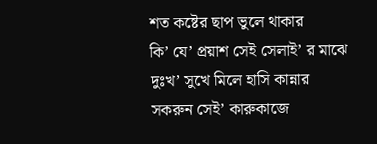শত কষ্টের ছাপ ভুলে থাকার
কি’ যে’ প্রয়াশ সেই সেলাই’ র মাঝে
দুঃখ’ সুখে মিলে হাসি কান্নার
সকরুন সেই’ কারুকাজে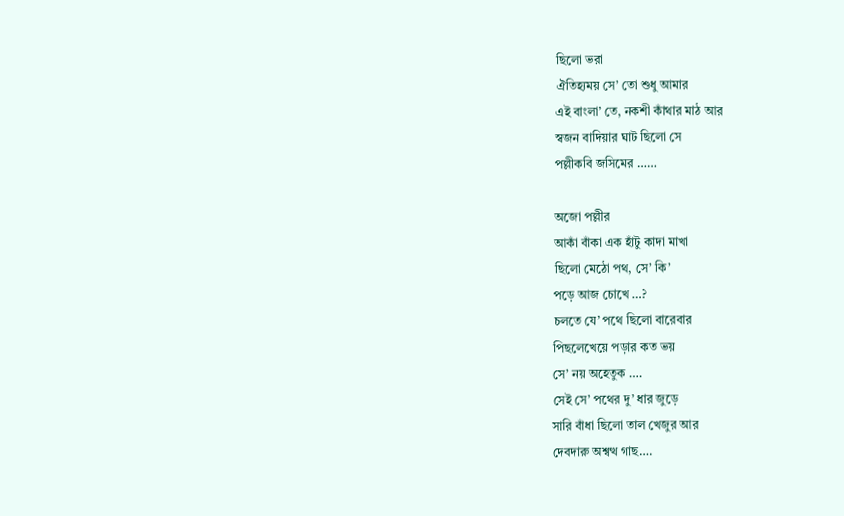ছিলো ভরা
ঐতিহ্যময় সে’ তো শুধু আমার
এই বাংলা’ তে, নকশী কাঁথার মাঠ আর
স্বজন বাদিয়ার ঘাট ছিলো সে
পল্লীকবি জসিমের ……

অজো পল্লীর
আকাঁ বাঁকা এক হাঁটু কাদা মাখা
ছিলো মেঠো পথ, সে’ কি’
পড়ে আজ চোখে …?
চলতে যে’ পথে ছিলো বারেবার
পিছলেখেয়ে পড়ার কত ভয়
সে’ নয় অহেতুক ….
সেই সে’ পথের দু’ ধার জুড়ে
সারি বাঁধা ছিলো তাল খেজুর আর
দেবদারু অশ্বত্থ গাছ….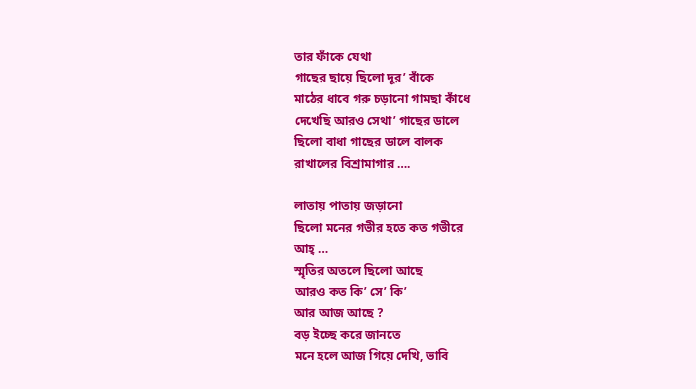তার ফাঁকে যেথা
গাছের ছায়ে ছিলো দূর’ বাঁকে
মাঠের ধাবে গরু চড়ানো গামছা কাঁধে
দেখেছি আরও সেথা’ গাছের ডালে
ছিলো বাধা গাছের ডালে বালক
রাখালের বিশ্রামাগার ….

লাতায় পাতায় জড়ানো
ছিলো মনের গভীর হতে কত গভীরে
আহ্ …
স্মৃতির অতলে ছিলো আছে
আরও কত কি’ সে’ কি’
আর আজ আছে ?
বড় ইচ্ছে করে জানতে
মনে হলে আজ গিয়ে দেখি, ভাবি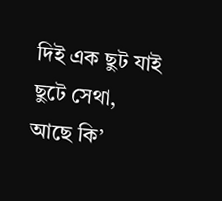দিই এক ছুট যাই ছুটে সেথা, আছে কি’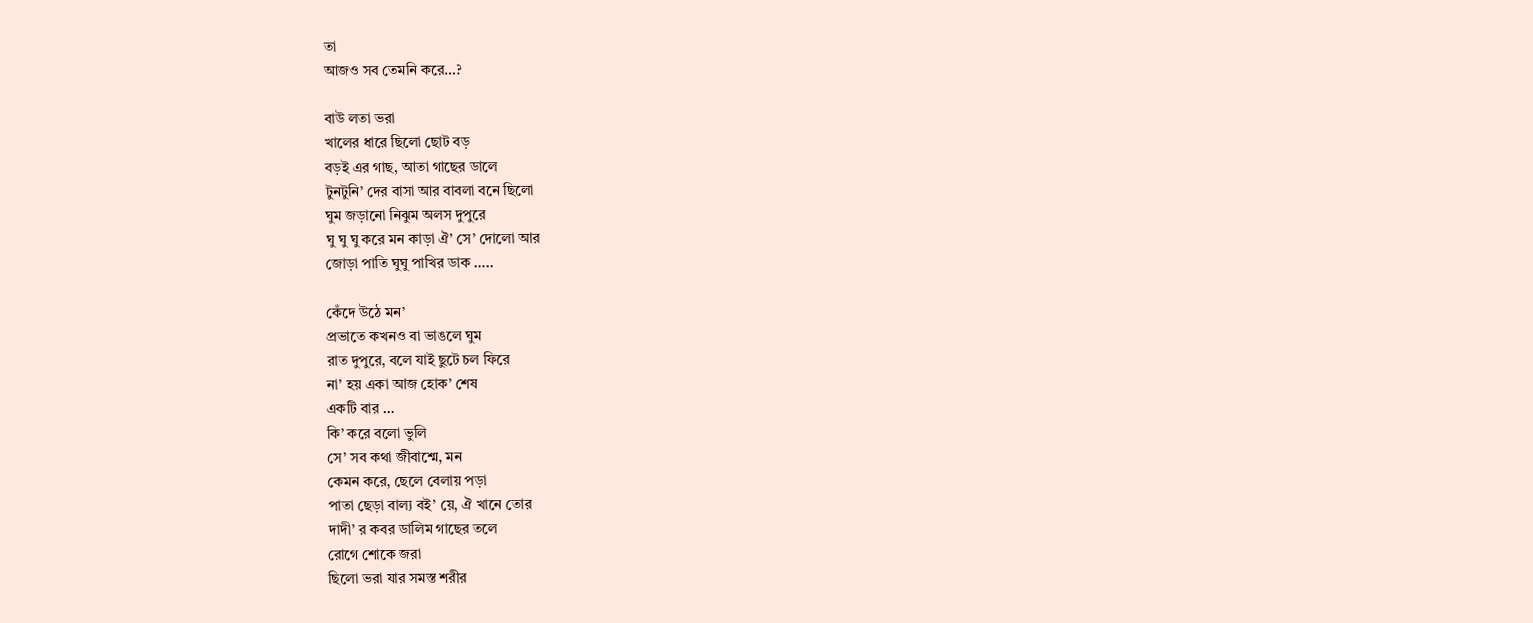তা
আজও সব তেমনি করে…?

বাউ লতা ভরা
খালের ধারে ছিলো ছোট বড়
বড়ই এর গাছ, আতা গাছের ডালে
টুনটুনি’ দের বাসা আর বাবলা বনে ছিলো
ঘুম জড়ানো নিঝুম অলস দুপুরে
ঘু ঘু ঘু করে মন কাড়া ঐ’ সে’ দোলো আর
জোড়া পাতি ঘুঘু পাখির ডাক …..

কেঁদে উঠে মন’
প্রভাতে কখনও বা ভাঙলে ঘুম
রাত দুপুরে, বলে যাই ছুটে চল ফিরে
না’ হয় একা আজ হোক’ শেষ
একটি বার …
কি’ করে বলো ভুলি
সে’ সব কথা জীবাশ্মে, মন
কেমন করে, ছেলে বেলায় পড়া
পাতা ছেড়া বাল্য বই’ য়ে, ঐ খানে তোর
দাদী’ র কবর ডালিম গাছের তলে
রোগে শোকে জরা
ছিলো ভরা যার সমস্ত শরীর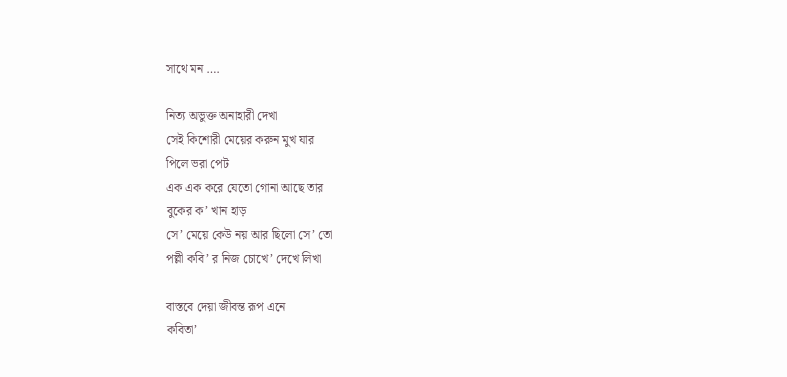সাথে মন ….

নিত্য অভুক্ত অনাহারী দেখা
সেই কিশোরী মেয়ের করুন মুখ যার
পিলে ভরা পেট
এক এক করে যেতো গোনা আছে তার
বুকের ক’ খান হাড়
সে’ মেয়ে কেউ নয় আর ছিলো সে’ তো
পল্লী কবি’ র নিজ চোখে’ দেখে লিখা

বাস্তবে দেয়া জীবন্ত রূপ এনে
কবিতা’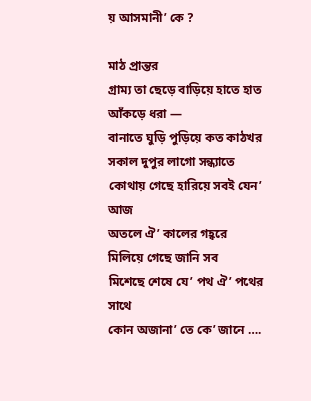য় আসমানী’ কে ?

মাঠ প্রান্তর
গ্রাম্য তা ছেড়ে বাড়িয়ে হাতে হাত
আঁকড়ে ধরা —
বানাতে ঘুড়ি পুড়িয়ে কত কাঠখর
সকাল দুপুর লাগো সন্ধ্যাতে
কোথায় গেছে হারিয়ে সবই যেন’ আজ
অতলে ঐ’ কালের গহ্বরে
মিলিয়ে গেছে জানি সব
মিশেছে শেষে যে’ পথ ঐ’ পথের সাথে
কোন অজানা’ তে কে’ জানে ….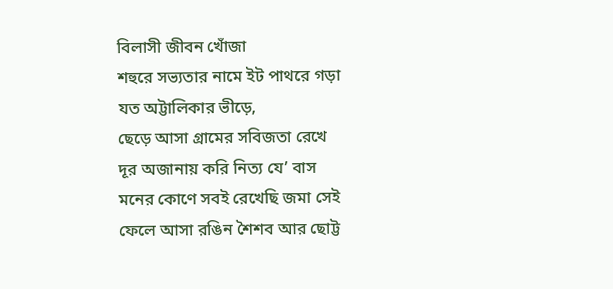বিলাসী জীবন খোঁজা
শহুরে সভ্যতার নামে ইট পাথরে গড়া
যত অট্টালিকার ভীড়ে,
ছেড়ে আসা গ্রামের সবিজতা রেখে
দূর অজানায় করি নিত্য যে’ বাস
মনের কোণে সবই রেখেছি জমা সেই
ফেলে আসা রঙিন শৈশব আর ছোট্ট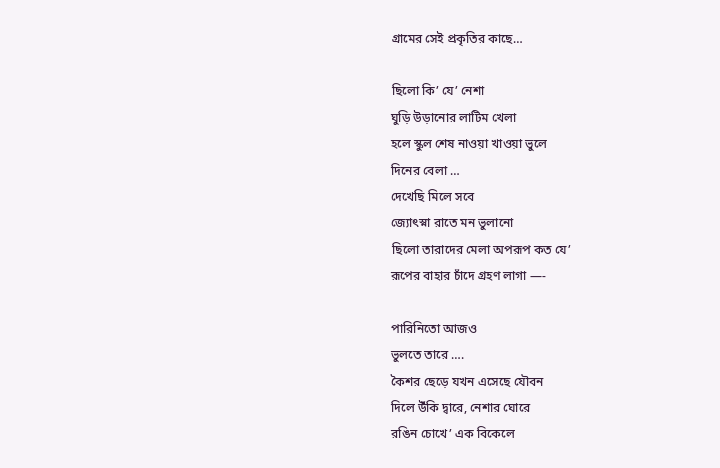গ্রামের সেই প্রকৃতির কাছে…

ছিলো কি’ যে’ নেশা
ঘুড়ি উড়ানোর লাটিম খেলা
হলে স্কুল শেষ নাওয়া খাওয়া ভুলে
দিনের বেলা …
দেখেছি মিলে সবে
জ্যোৎস্না রাতে মন ভুলানো
ছিলো তারাদের মেলা অপরূপ কত যে’
রূপের বাহার চাঁদে গ্রহণ লাগা —-

পারিনিতো আজও
ভুলতে তারে ….
কৈশর ছেড়ে যখন এসেছে যৌবন
দিলে উঁকি দ্বারে, নেশার ঘোরে
রঙিন চোখে’ এক বিকেলে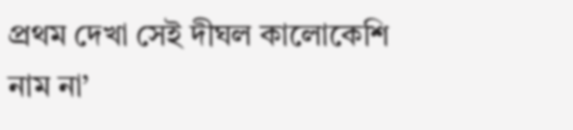প্রথম দেখা সেই দীঘল কালোকেশি
নাম না’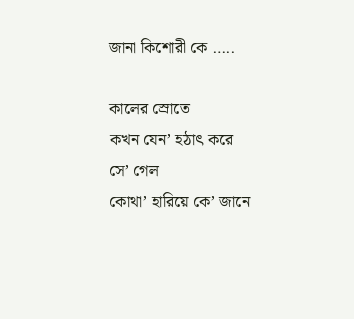জানা কিশোরী কে …..

কালের স্রোতে
কখন যেন’ হঠাৎ করে সে’ গেল
কোথা’ হারিয়ে কে’ জানে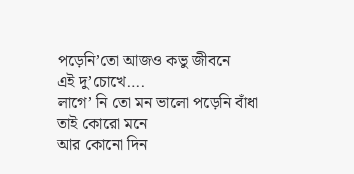পড়েনি’তো আজও কভু জীবনে
এই দু’চোখে….
লাগে’ নি তো মন ভালো পড়েনি বাঁধা
তাই কোরো মনে
আর কোনো দিন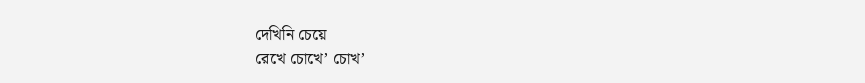দেখিনি চেয়ে
রেখে চোখে’ চোখ’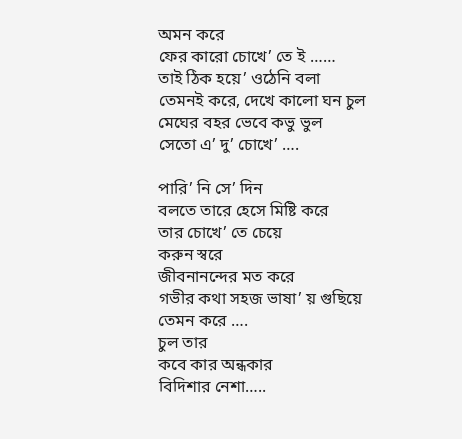অমন করে
ফের কারো চোখে’ তে ই ……
তাই ঠিক হয়ে’ ওঠেনি বলা
তেমনই করে, দেখে কালো ঘন চুল
মেঘের বহর ভেবে কভু ভুল
সেতো এ’ দু’ চোখে’ ….

পারি’ নি সে’ দিন
বলতে তারে হেসে মিষ্টি করে
তার চোখে’ তে চেয়ে
করুন স্বরে
জীবনানন্দের মত করে
গভীর কথা সহজ ভাষা’ য় গুছিয়ে
তেমন করে ….
চুল তার
কবে কার অন্ধকার
বিদিশার নেশা…..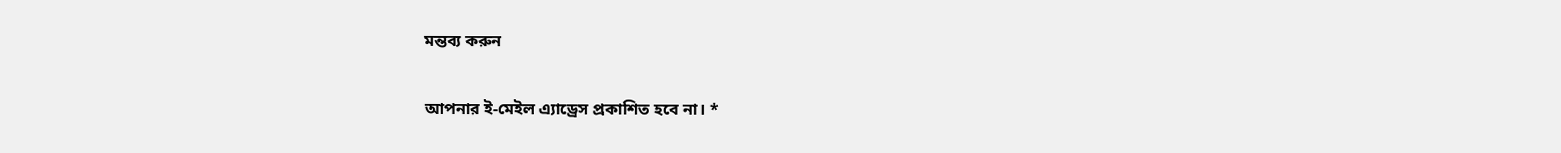মন্তব্য করুন

আপনার ই-মেইল এ্যাড্রেস প্রকাশিত হবে না। *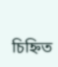চিহ্নিত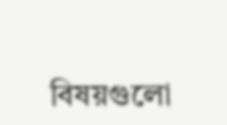বিষয়গুলো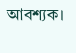আবশ্যক।